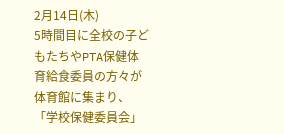2月14日(木)
5時間目に全校の子どもたちやPTA保健体育給食委員の方々が体育館に集まり、「学校保健委員会」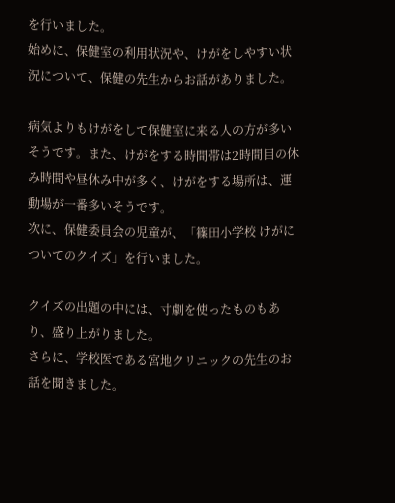を行いました。
始めに、保健室の利用状況や、けがをしやすい状況について、保健の先生からお話がありました。

病気よりもけがをして保健室に来る人の方が多いそうです。また、けがをする時間帯は2時間目の休み時間や昼休み中が多く、けがをする場所は、運動場が一番多いそうです。
次に、保健委員会の児童が、「篠田小学校 けがについてのクイズ」を行いました。

クイズの出題の中には、寸劇を使ったものもあり、盛り上がりました。
さらに、学校医である宮地クリニックの先生のお話を聞きました。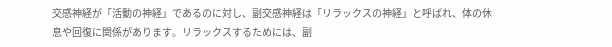交感神経が「活動の神経」であるのに対し、副交感神経は「リラックスの神経」と呼ばれ、体の休息や回復に関係があります。リラックスするためには、副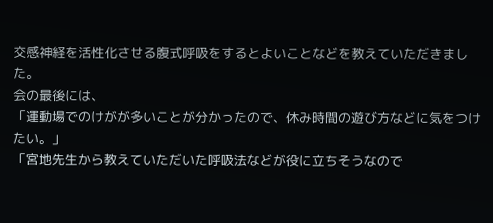交感神経を活性化させる腹式呼吸をするとよいことなどを教えていただきました。
会の最後には、
「運動場でのけがが多いことが分かったので、休み時間の遊び方などに気をつけたい。」
「宮地先生から教えていただいた呼吸法などが役に立ちそうなので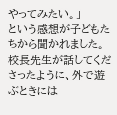やってみたい。」
という感想が子どもたちから聞かれました。
校長先生が話してくださったように、外で遊ぶときには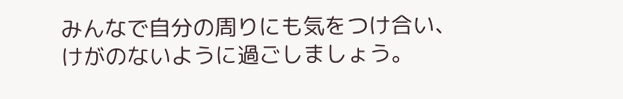みんなで自分の周りにも気をつけ合い、けがのないように過ごしましょう。